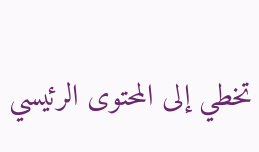تخطي إلى المحتوى الرئيسي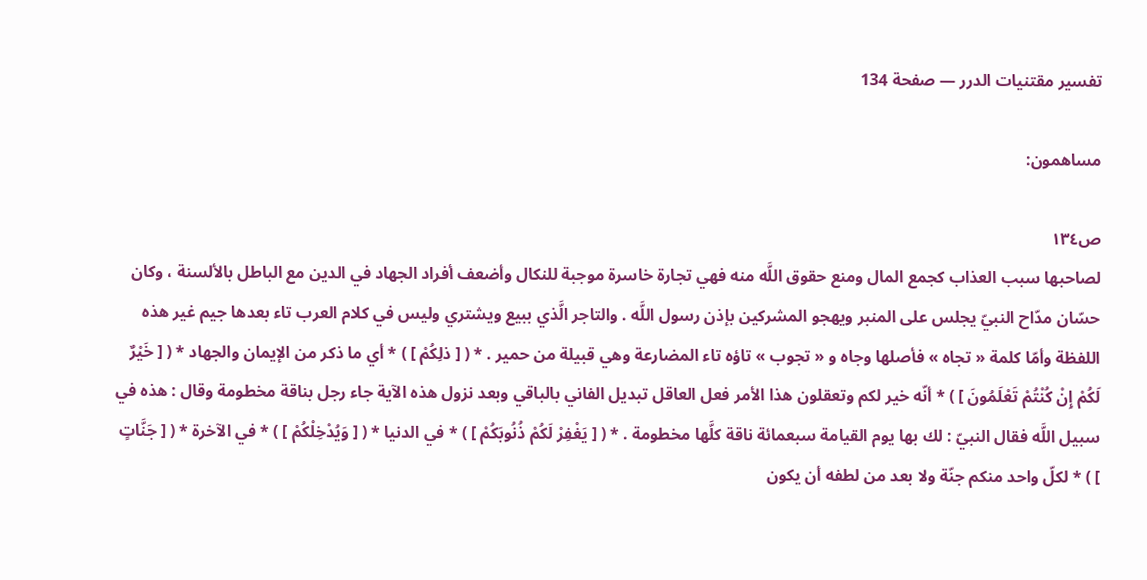تفسير مقتنيات الدرر — صفحة 134

مساهمون:

ص١٣٤
لصاحبها سبب العذاب كجمع المال ومنع حقوق اللَّه منه فهي تجارة خاسرة موجبة للنكال وأضعف أفراد الجهاد في الدين مع الباطل بالألسنة ، وكان حسّان مدّاح النبيّ يجلس على المنبر ويهجو المشركين بإذن رسول اللَّه . والتاجر الَّذي ببيع ويشتري وليس في كلام العرب تاء بعدها جيم غير هذه اللفظة وأمّا كلمة « تجاه » فأصلها وجاه و « تجوب » تاؤه تاء المضارعة وهي قبيلة من حمير . * ( [ ذلِكُمْ ] ) * أي ما ذكر من الإيمان والجهاد * ( [ خَيْرٌ لَكُمْ إِنْ كُنْتُمْ تَعْلَمُونَ ] ) * أنّه خير لكم وتعقلون هذا الأمر فعل العاقل تبديل الفاني بالباقي وبعد نزول هذه الآية جاء رجل بناقة مخطومة وقال : هذه في سبيل اللَّه فقال النبيّ : لك بها يوم القيامة سبعمائة ناقة كلَّها مخطومة . * ( [ يَغْفِرْ لَكُمْ ذُنُوبَكُمْ ] ) * في الدنيا * ( [ وَيُدْخِلْكُمْ ] ) * في الآخرة * ( [ جَنَّاتٍ ] ) * لكلّ واحد منكم جنّة ولا بعد من لطفه أن يكون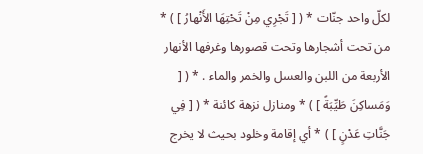لكلّ واحد جنّات * ( [ تَجْرِي مِنْ تَحْتِهَا الأَنْهارُ ] ) * من تحت أشجارها وتحت قصورها وغرفها الأنهار الأربعة من اللبن والعسل والخمر والماء . * ( [ وَمَساكِنَ طَيِّبَةً ] ) * ومنازل نزهة كائنة * ( [ فِي جَنَّاتِ عَدْنٍ ] ) * أي إقامة وخلود بحيث لا يخرج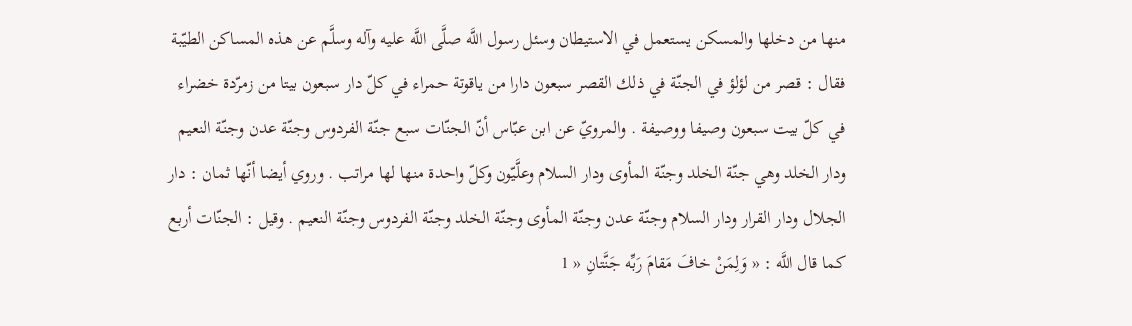منها من دخلها والمسكن يستعمل في الاستيطان وسئل رسول اللَّه صلَّى اللَّه عليه وآله وسلَّم عن هذه المساكن الطيّبة فقال : قصر من لؤلؤ في الجنّة في ذلك القصر سبعون دارا من ياقوتة حمراء في كلّ دار سبعون بيتا من زمرّدة خضراء في كلّ بيت سبعون وصيفا ووصيفة . والمرويّ عن ابن عبّاس أنّ الجنّات سبع جنّة الفردوس وجنّة عدن وجنّة النعيم ودار الخلد وهي جنّة الخلد وجنّة المأوى ودار السلام وعلَّيّون وكلّ واحدة منها لها مراتب . وروي أيضا أنّها ثمان : دار الجلال ودار القرار ودار السلام وجنّة عدن وجنّة المأوى وجنّة الخلد وجنّة الفردوس وجنّة النعيم . وقيل : الجنّات أربع كما قال اللَّه : « وَلِمَنْ خافَ مَقامَ رَبِّه جَنَّتانِ « 1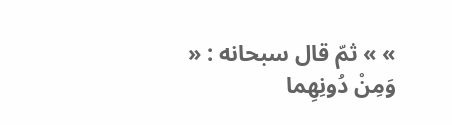» » ثمّ قال سبحانه : « وَمِنْ دُونِهِما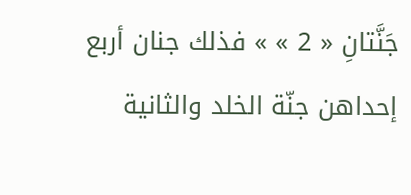جَنَّتانِ « 2 » » فذلك جنان أربع إحداهن جنّة الخلد والثانية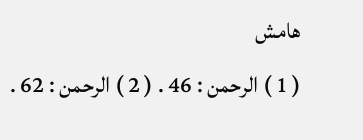هامش
( 1 ) الرحمن : 46 . ( 2 ) الرحمن : 62 .